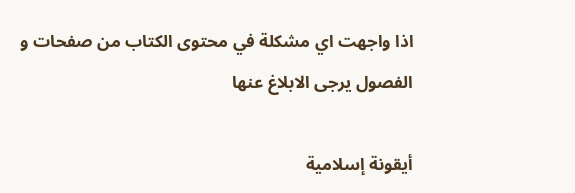اذا واجهت اي مشكلة في محتوى الكتاب من صفحات و الفصول يرجى الابلاغ عنها

أيقونة إسلامية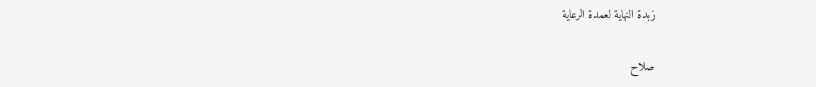زبدة النهاية لعمدة الرعاية

صلاح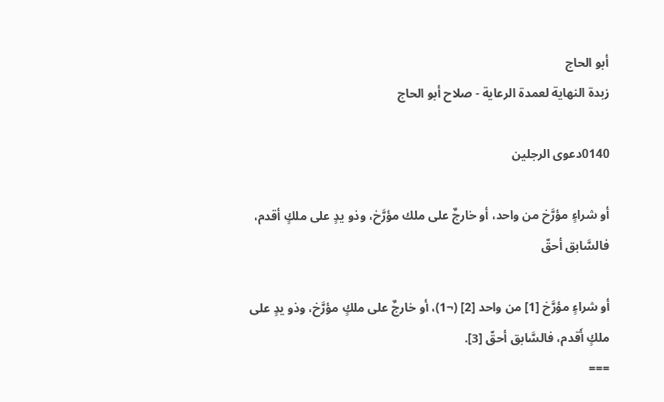أبو الحاج
زبدة النهاية لعمدة الرعاية - صلاح أبو الحاج

0140دعوى الرجلين

أو شراءٍ مؤرَّخ من واحد، أو خارجٌ على ملك مؤرَّخ، وذو يدٍ على ملكٍ أقدم، فالسَّابق أحقّ

أو شراءٍ مؤرَّخ [1] من واحد [2] (¬1)، أو خارجٌ على ملكٍ مؤرَّخ، وذو يدٍ على ملكٍ أَقدم، فالسَّابق أحقّ [3].
===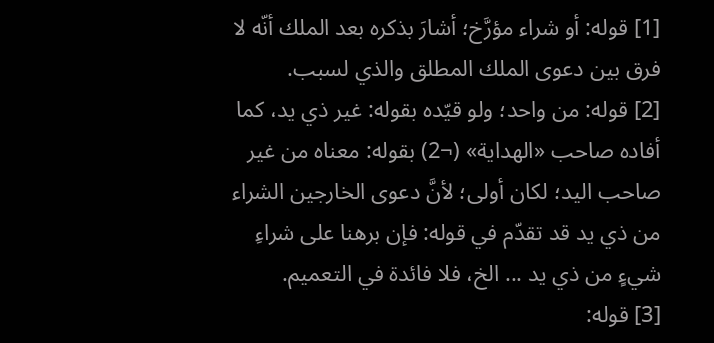[1] قوله: أو شراء مؤرَّخ؛ أشارَ بذكره بعد الملك أنّه لا فرق بين دعوى الملك المطلق والذي لسبب.
[2] قوله: من واحد؛ ولو قيّده بقوله: غير ذي يد، كما أفاده صاحب «الهداية» (¬2) بقوله: معناه من غير صاحب اليد؛ لكان أولى؛ لأنَّ دعوى الخارجين الشراء من ذي يد قد تقدّم في قوله: فإن برهنا على شراءِ شيءٍ من ذي يد ... الخ، فلا فائدة في التعميم.
[3] قوله: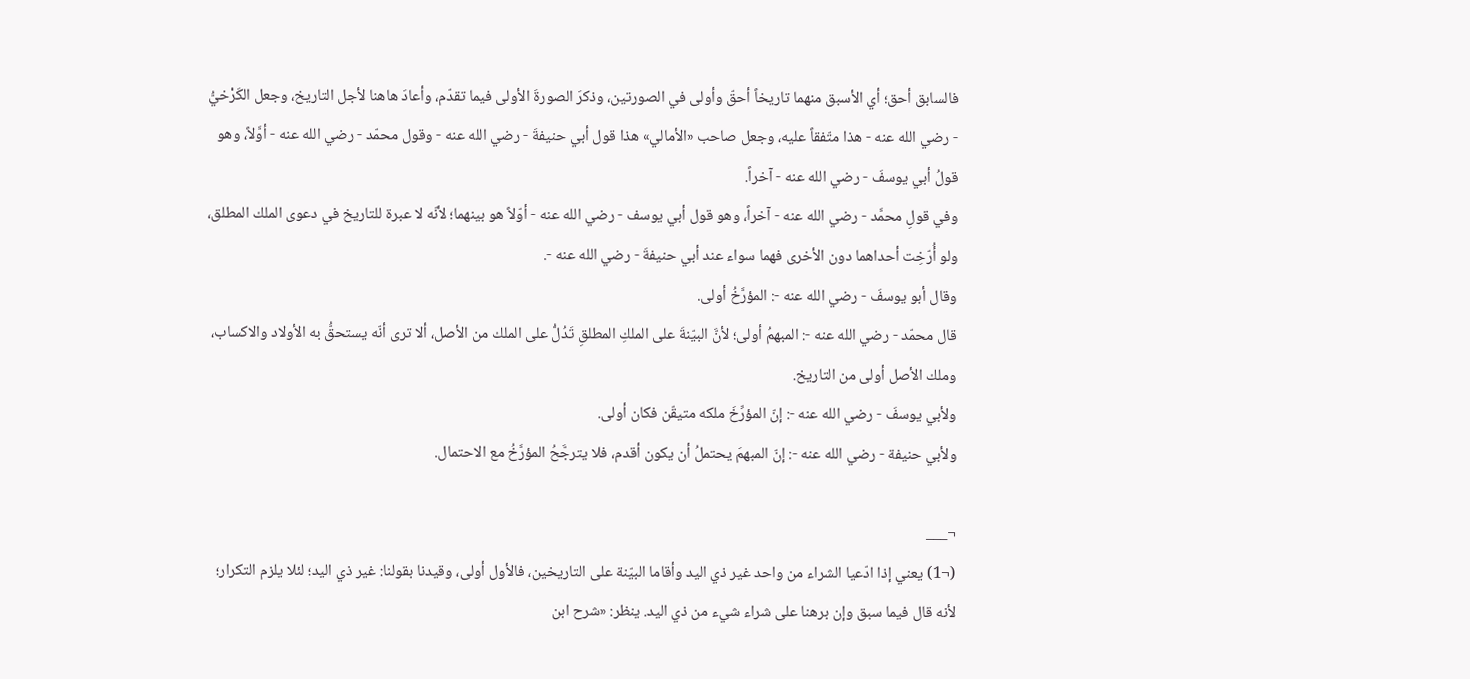فالسابق أحق؛ أي الأسبق منهما تاريخاً أحقّ وأولى في الصورتين، وذكرَ الصورةَ الأولى فيما تقدّم، وأعادَ هاهنا لأجل التاريخ، وجعل الكَرْخيُّ - رضي الله عنه - هذا متّفقاً عليه، وجعل صاحب «الأمالي» هذا قول أبي حنيفةَ - رضي الله عنه - وقول محمّد - رضي الله عنه - أوَّلاً، وهو قولُ أبي يوسفَ - رضي الله عنه - آخراً.
وفي قولِ محمَّد - رضي الله عنه - آخراً، وهو قول أبي يوسف - رضي الله عنه - أوّلاً هو بينهما؛ لأنّه لا عبرة للتاريخ في دعوى الملك المطلق، ولو أُرّخِت أحداهما دون الأخرى فهما سواء عند أبي حنيفةَ - رضي الله عنه -.
وقال أبو يوسفَ - رضي الله عنه -: المؤرَّخُ أولى.
قال محمّد - رضي الله عنه -: المبهمُ أولى؛ لأنَّ البيّنةَ على الملكِ المطلقِ تَدُلُّ على الملك من الأصل، ألا ترى أنّه يستحقُّ به الأولاد والاكساب، وملك الأصل أولى من التاريخ.
ولأبي يوسفَ - رضي الله عنه -: إنّ المؤرِّخَ ملكه متيقّن فكان أولى.
ولأبي حنيفة - رضي الله عنه -: إنّ المبهمَ يحتملُ أن يكون أقدم، فلا يترجَّحُ المؤرَّخُ مع الاحتمال.

¬___
(¬1) يعني إذا ادّعيا الشراء من واحد غير ذي اليد وأقاما البيّنة على التاريخين، فالأول أولى، وقيدنا بقولنا: غير ذي اليد؛ لئلا يلزم التكرار؛ لأنه قال فيما سبق وإن برهنا على شراء شيء من ذي اليد. ينظر: «شرح ابن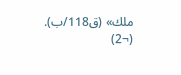ملك» (ق118/ب).
(¬2)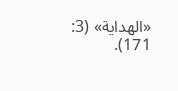«الهداية» (3: 171).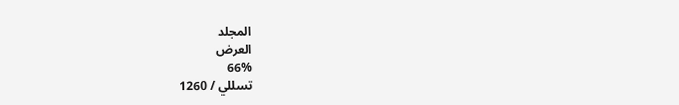المجلد
العرض
66%
تسللي / 1260